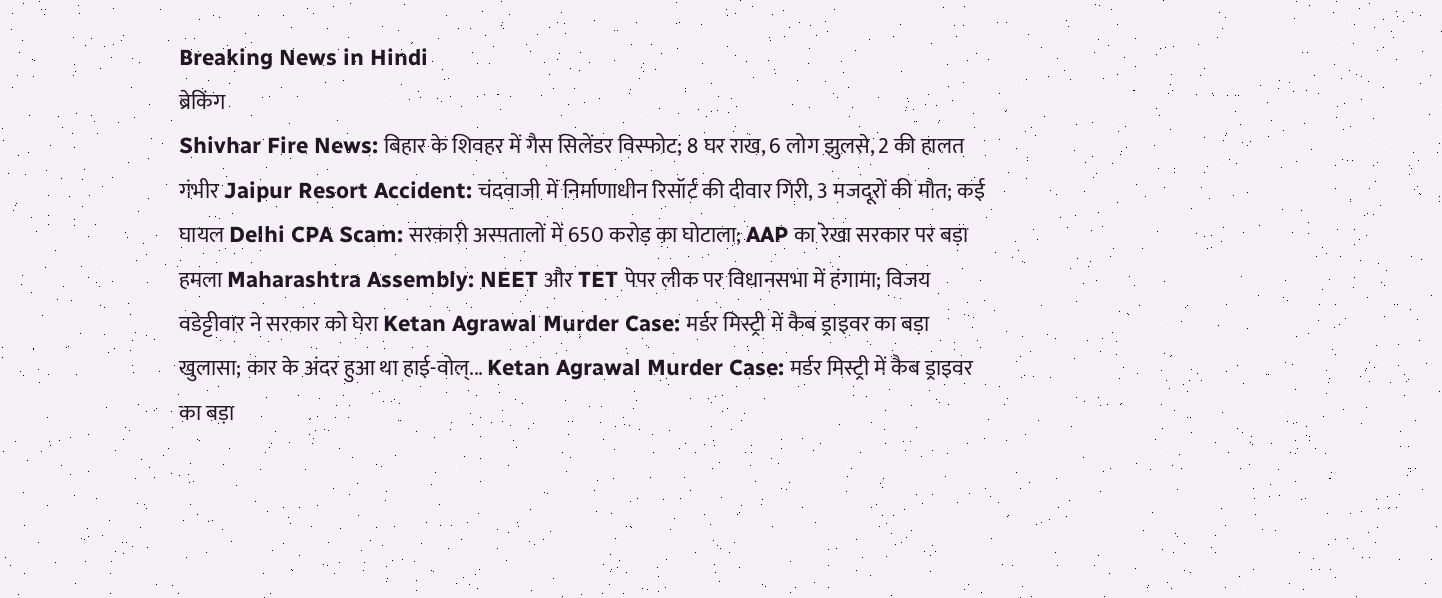Breaking News in Hindi
ब्रेकिंग
Shivhar Fire News: बिहार के शिवहर में गैस सिलेंडर विस्फोट; 8 घर राख, 6 लोग झुलसे, 2 की हालत गंभीर Jaipur Resort Accident: चंदवाजी में निर्माणाधीन रिसॉर्ट की दीवार गिरी, 3 मजदूरों की मौत; कई घायल Delhi CPA Scam: सरकारी अस्पतालों में 650 करोड़ का घोटाला; AAP का रेखा सरकार पर बड़ा हमला Maharashtra Assembly: NEET और TET पेपर लीक पर विधानसभा में हंगामा; विजय वडेट्टीवार ने सरकार को घेरा Ketan Agrawal Murder Case: मर्डर मिस्ट्री में कैब ड्राइवर का बड़ा खुलासा; कार के अंदर हुआ था हाई-वोल्... Ketan Agrawal Murder Case: मर्डर मिस्ट्री में कैब ड्राइवर का बड़ा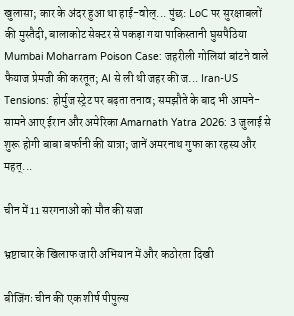खुलासा; कार के अंदर हुआ था हाई-वोल्... पुंछ: LoC पर सुरक्षाबलों की मुस्तैदी, बालाकोट सेक्टर से पकड़ा गया पाकिस्तानी घुसपैठिया Mumbai Moharram Poison Case: जहरीली गोलियां बांटने वाले फैयाज प्रेमजी की करतूत; AI से ली थी जहर की ज... Iran-US Tensions: होर्मुज स्ट्रेट पर बढ़ता तनाव; समझौते के बाद भी आमने-सामने आए ईरान और अमेरिका Amarnath Yatra 2026: 3 जुलाई से शुरू होगी बाबा बर्फानी की यात्रा; जानें अमरनाथ गुफा का रहस्य और महत्...

चीन में 11 सरगनाओं को मौत की सजा

भ्रष्टाचार के खिलाफ जारी अभियान में और कठोरता दिखी

बीजिंगः चीन की एक शीर्ष पीपुल्स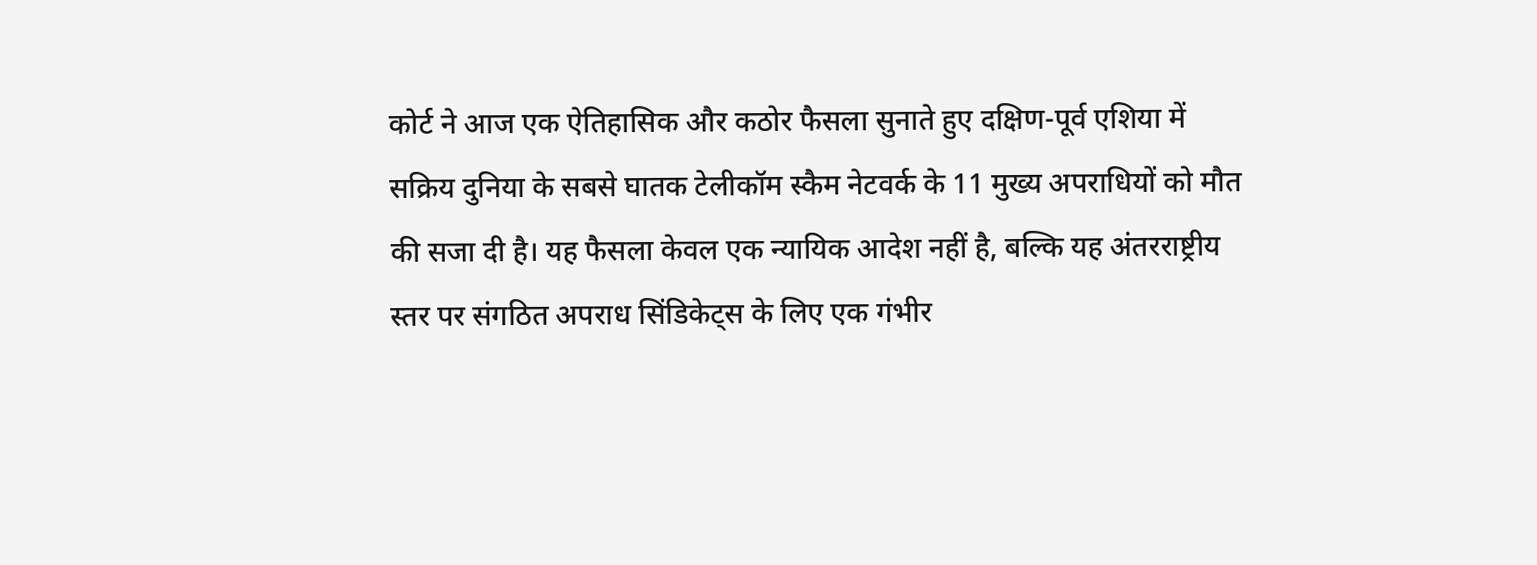कोर्ट ने आज एक ऐतिहासिक और कठोर फैसला सुनाते हुए दक्षिण-पूर्व एशिया में सक्रिय दुनिया के सबसे घातक टेलीकॉम स्कैम नेटवर्क के 11 मुख्य अपराधियों को मौत की सजा दी है। यह फैसला केवल एक न्यायिक आदेश नहीं है, बल्कि यह अंतरराष्ट्रीय स्तर पर संगठित अपराध सिंडिकेट्स के लिए एक गंभीर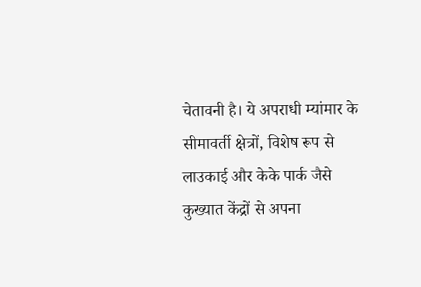चेतावनी है। ये अपराधी म्यांमार के सीमावर्ती क्षेत्रों, विशेष रूप से लाउकाई और केके पार्क जैसे कुख्यात केंद्रों से अपना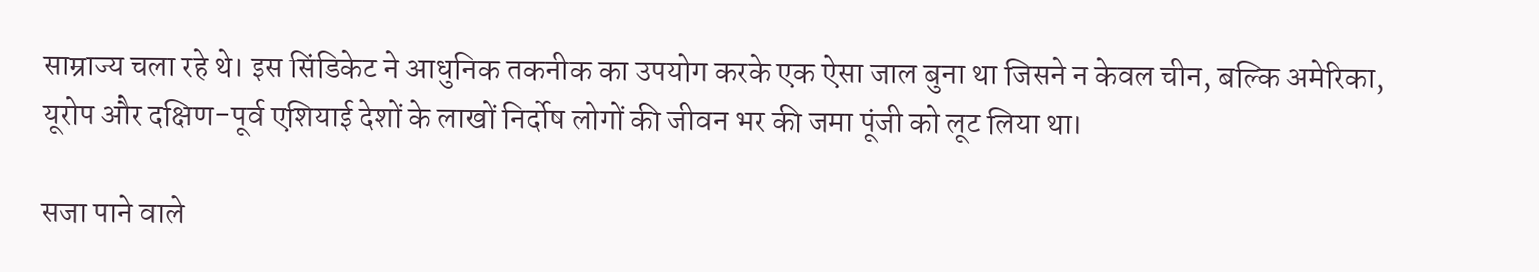साम्राज्य चला रहे थे। इस सिंडिकेट ने आधुनिक तकनीक का उपयोग करके एक ऐसा जाल बुना था जिसने न केवल चीन, बल्कि अमेरिका, यूरोप और दक्षिण-पूर्व एशियाई देशों के लाखों निर्दोष लोगों की जीवन भर की जमा पूंजी को लूट लिया था।

सजा पाने वाले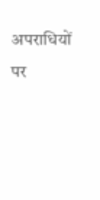अपराधियों पर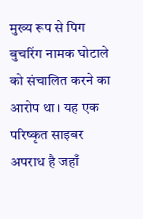मुख्य रूप से पिग बुचरिंग नामक घोटाले को संचालित करने का आरोप था। यह एक परिष्कृत साइबर अपराध है जहाँ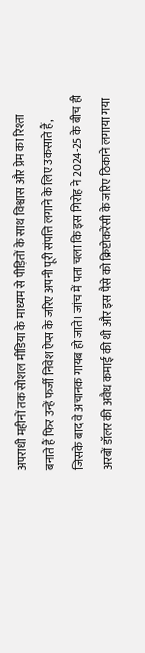अपराधी महीनों तक सोशल मीडिया के माध्यम से पीड़ितों के साथ विश्वास और प्रेम का रिश्ता बनाते हैं फिर उन्हें फर्जी निवेश ऐप्स के जरिए अपनी पूरी संपत्ति लगाने के लिए उकसाते हैं, जिसके बाद वे अचानक गायब हो जाते। जांच में पता चला कि इस गिरोह ने 2024-25 के बीच ही अरबों डॉलर की अवैध कमाई की थी और इस पैसे को क्रिप्टोकरेंसी के जरिए ठिकाने लगाया गया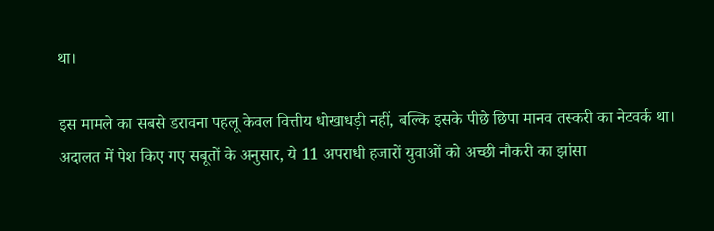था।

इस मामले का सबसे डरावना पहलू केवल वित्तीय धोखाधड़ी नहीं, बल्कि इसके पीछे छिपा मानव तस्करी का नेटवर्क था। अदालत में पेश किए गए सबूतों के अनुसार, ये 11 अपराधी हजारों युवाओं को अच्छी नौकरी का झांसा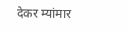देकर म्यांमार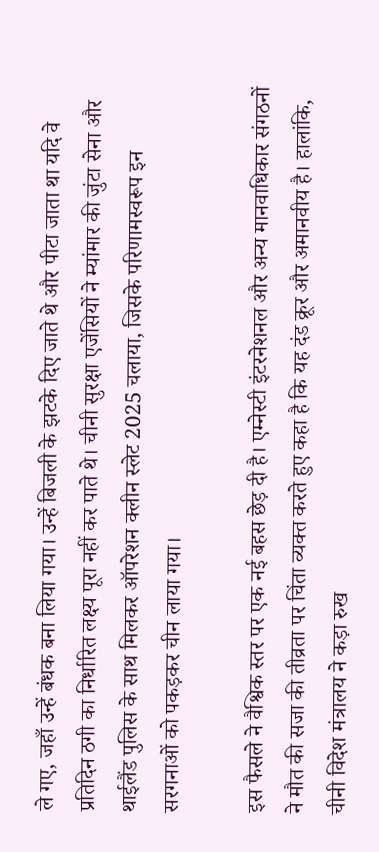ले गए, जहाँ उन्हें बंधक बना लिया गया। उन्हें बिजली के झटके दिए जाते थे और पीटा जाता था यदि वे प्रतिदिन ठगी का निर्धारित लक्ष्य पूरा नहीं कर पाते थे। चीनी सुरक्षा एजेंसियों ने म्यांमार की जुंटा सेना और थाईलैंड पुलिस के साथ मिलकर ऑपरेशन क्लीन स्लेट 2025 चलाया, जिसके परिणामस्वरूप इन सरगनाओं को पकड़कर चीन लाया गया।

इस फैसले ने वैश्विक स्तर पर एक नई बहस छेड़ दी है। एम्नेस्टी इंटरनेशनल और अन्य मानवाधिकार संगठनों ने मौत की सजा की तीव्रता पर चिंता व्यक्त करते हुए कहा है कि यह दंड क्रूर और अमानवीय है। हालांकि, चीनी विदेश मंत्रालय ने कड़ा रुख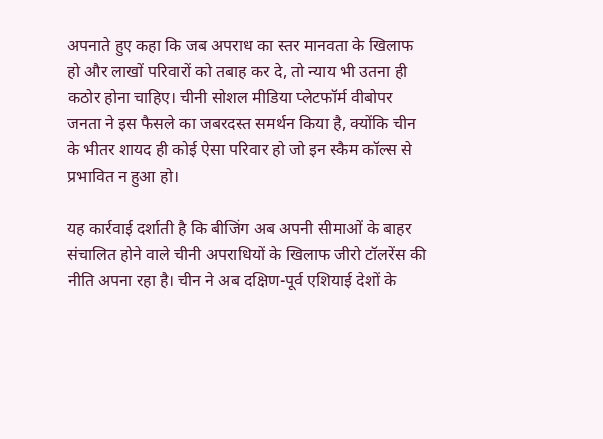अपनाते हुए कहा कि जब अपराध का स्तर मानवता के खिलाफ हो और लाखों परिवारों को तबाह कर दे, तो न्याय भी उतना ही कठोर होना चाहिए। चीनी सोशल मीडिया प्लेटफॉर्म वीबोपर जनता ने इस फैसले का जबरदस्त समर्थन किया है, क्योंकि चीन के भीतर शायद ही कोई ऐसा परिवार हो जो इन स्कैम कॉल्स से प्रभावित न हुआ हो।

यह कार्रवाई दर्शाती है कि बीजिंग अब अपनी सीमाओं के बाहर संचालित होने वाले चीनी अपराधियों के खिलाफ जीरो टॉलरेंस की नीति अपना रहा है। चीन ने अब दक्षिण-पूर्व एशियाई देशों के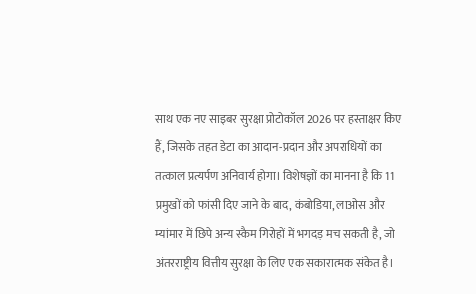साथ एक नए साइबर सुरक्षा प्रोटोकॉल 2026 पर हस्ताक्षर किए हैं, जिसके तहत डेटा का आदान-प्रदान और अपराधियों का तत्काल प्रत्यर्पण अनिवार्य होगा। विशेषज्ञों का मानना है कि 11 प्रमुखों को फांसी दिए जाने के बाद, कंबोडिया, लाओस और म्यांमार में छिपे अन्य स्कैम गिरोहों में भगदड़ मच सकती है, जो अंतरराष्ट्रीय वित्तीय सुरक्षा के लिए एक सकारात्मक संकेत है।